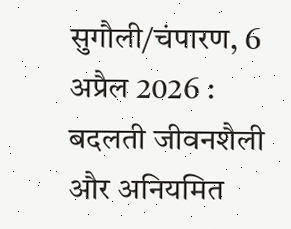सुगौली/चंपारण, 6 अप्रैल 2026 : बदलती जीवनशैली और अनियमित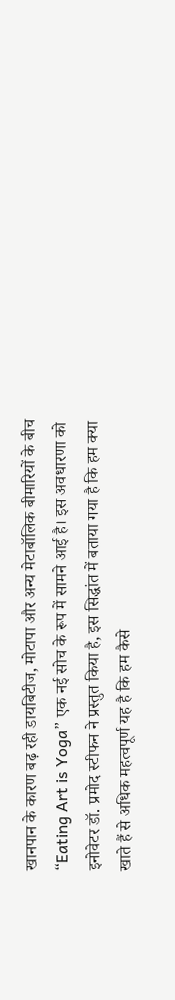खानपान के कारण बढ़ रही डायबिटीज, मोटापा और अन्य मेटाबॉलिक बीमारियों के बीच “Eating Art is Yoga” एक नई सोच के रूप में सामने आई है। इस अवधारणा को इनोवेटर डॉ. प्रमोद स्टीफन ने प्रस्तुत किया है, इस सिद्धांत में बताया गया है कि हम क्या खाते हैं से अधिक महत्वपूर्ण यह है कि हम कैसे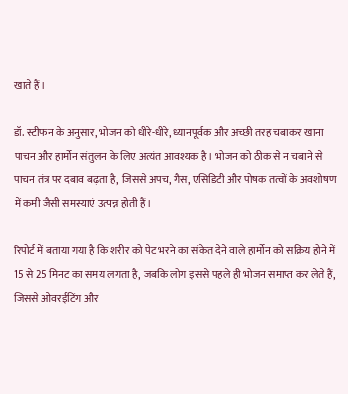खाते हैं।

डॉ. स्टीफन के अनुसार, भोजन को धीरे-धीरे, ध्यानपूर्वक और अच्छी तरह चबाकर खाना पाचन और हार्मोन संतुलन के लिए अत्यंत आवश्यक है। भोजन को ठीक से न चबाने से पाचन तंत्र पर दबाव बढ़ता है, जिससे अपच, गैस, एसिडिटी और पोषक तत्वों के अवशोषण में कमी जैसी समस्याएं उत्पन्न होती हैं।

रिपोर्ट में बताया गया है कि शरीर को पेट भरने का संकेत देने वाले हार्मोन को सक्रिय होने में 15 से 25 मिनट का समय लगता है, जबकि लोग इससे पहले ही भोजन समाप्त कर लेते हैं, जिससे ओवरईटिंग और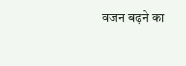वजन बढ़ने का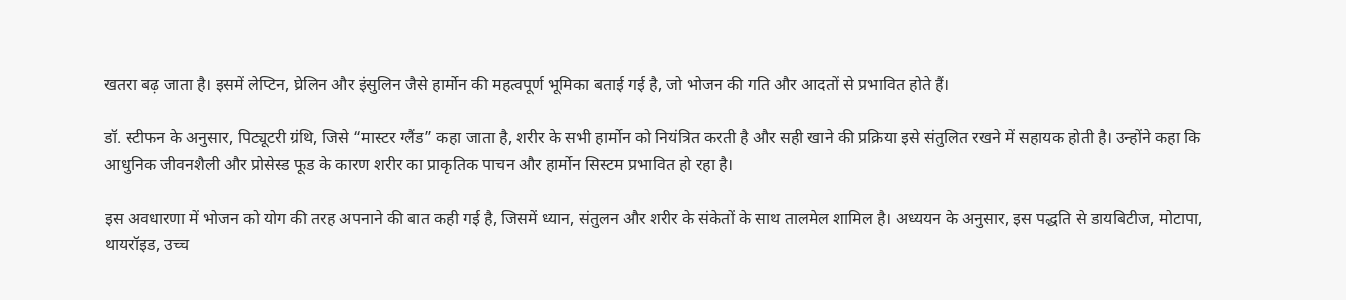खतरा बढ़ जाता है। इसमें लेप्टिन, घ्रेलिन और इंसुलिन जैसे हार्मोन की महत्वपूर्ण भूमिका बताई गई है, जो भोजन की गति और आदतों से प्रभावित होते हैं।

डॉ. स्टीफन के अनुसार, पिट्यूटरी ग्रंथि, जिसे “मास्टर ग्लैंड” कहा जाता है, शरीर के सभी हार्मोन को नियंत्रित करती है और सही खाने की प्रक्रिया इसे संतुलित रखने में सहायक होती है। उन्होंने कहा कि आधुनिक जीवनशैली और प्रोसेस्ड फूड के कारण शरीर का प्राकृतिक पाचन और हार्मोन सिस्टम प्रभावित हो रहा है।

इस अवधारणा में भोजन को योग की तरह अपनाने की बात कही गई है, जिसमें ध्यान, संतुलन और शरीर के संकेतों के साथ तालमेल शामिल है। अध्ययन के अनुसार, इस पद्धति से डायबिटीज, मोटापा, थायरॉइड, उच्च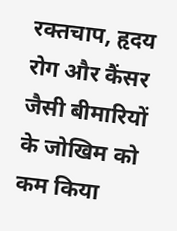रक्तचाप, हृदय रोग और कैंसर जैसी बीमारियों के जोखिम को कम किया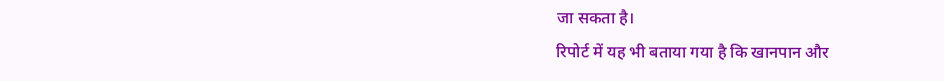जा सकता है।
रिपोर्ट में यह भी बताया गया है कि खानपान और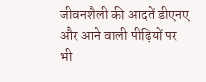जीवनशैली की आदतें डीएनए और आने वाली पीढ़ियों पर भी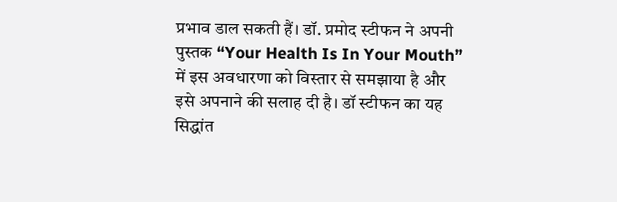प्रभाव डाल सकती हैं। डॉ. प्रमोद स्टीफन ने अपनी पुस्तक “Your Health Is In Your Mouth” में इस अवधारणा को विस्तार से समझाया है और इसे अपनाने की सलाह दी है। डॉ स्टीफन का यह सिद्धांत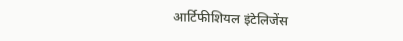आर्टिफीशियल इंटेलिजेंस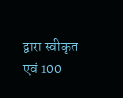द्वारा स्वीकृत एवं 100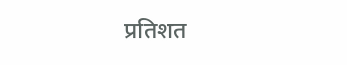प्रतिशत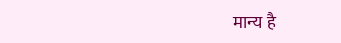मान्य है